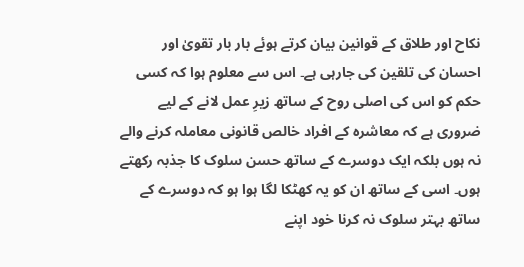نکاح اور طلاق کے قوانین بیان کرتے ہوئے بار بار تقویٰ اور احسان کی تلقین کی جارہی ہے۔ اس سے معلوم ہوا کہ کسی حکم کو اس کی اصلی روح کے ساتھ زیرِ عمل لانے کے لیے ضروری ہے کہ معاشرہ کے افراد خالص قانونی معاملہ کرنے والے نہ ہوں بلکہ ایک دوسرے کے ساتھ حسن سلوک کا جذبہ رکھتے ہوں۔ اسی کے ساتھ ان کو یہ کھٹکا لگا ہوا ہو کہ دوسرے کے ساتھ بہتر سلوک نہ کرنا خود اپنے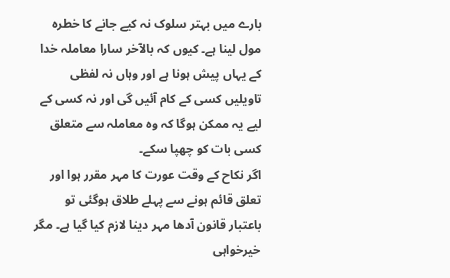بارے میں بہتر سلوک نہ کيے جانے کا خطرہ مول لینا ہے۔ کیوں کہ بالآخر سارا معاملہ خدا کے یہاں پیش ہونا ہے اور وہاں نہ لفظی تاویلیں کسی کے کام آئیں گی اور نہ کسی کے لیے یہ ممکن ہوگا کہ وہ معاملہ سے متعلق کسی بات کو چھپا سکے۔
اگر نکاح کے وقت عورت کا مہر مقرر ہوا اور تعلق قائم ہونے سے پہلے طلاق ہوگئی تو باعتبار قانون آدھا مہر دینا لازم کیا گیا ہے۔ مگر خیرخواہی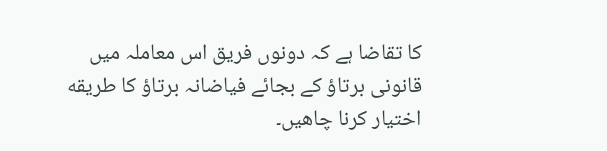کا تقاضا ہے کہ دونوں فريق اس معاملہ میں قانونی برتاؤ کے بجائے فیاضانہ برتاؤ كا طريقه اختيار كرنا چاهيں۔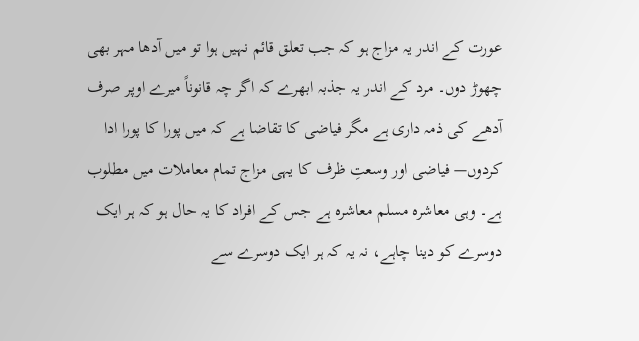عورت کے اندر یہ مزاج ہو کہ جب تعلق قائم نہیں ہوا تو میں آدھا مہر بھی چھوڑ دوں۔ مرد کے اندر یہ جذبہ ابھرے کہ اگر چہ قانوناً میرے اوپر صرف آدھے کی ذمہ داری ہے مگر فیاضی کا تقاضا ہے کہ میں پورا کا پورا ادا کردوں— فیاضی اور وسعتِ ظرف کا یہی مزاج تمام معاملات میں مطلوب ہے۔ وہی معاشرہ مسلم معاشرہ ہے جس کے افراد کا یہ حال ہو کہ ہر ایک دوسرے کو دینا چاہے، نہ یہ کہ ہر ایک دوسرے سے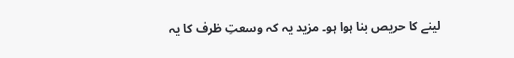لینے کا حریص بنا ہوا ہو۔ مزید یہ کہ وسعتِ ظرف کا یہ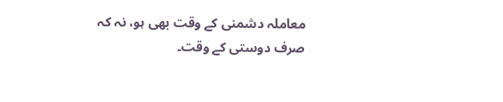معاملہ دشمنی کے وقت بھی ہو، نہ کہ صرف دوستی کے وقت۔